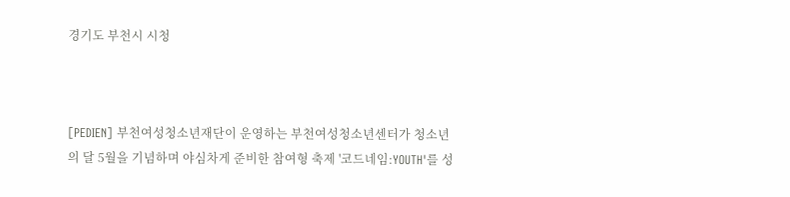경기도 부천시 시청



[PEDIEN] 부천여성청소년재단이 운영하는 부천여성청소년센터가 청소년의 달 5월을 기념하며 야심차게 준비한 참여형 축제 '코드네임:YOUTH'를 성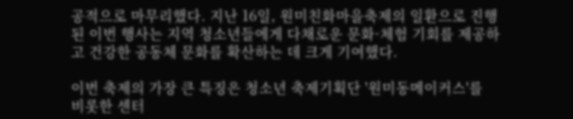공적으로 마무리했다. 지난 16일, 원미친화마을축제의 일환으로 진행된 이번 행사는 지역 청소년들에게 다채로운 문화·체험 기회를 제공하고 건강한 공동체 문화를 확산하는 데 크게 기여했다.

이번 축제의 가장 큰 특징은 청소년 축제기획단 '원미동메이커스'를 비롯한 센터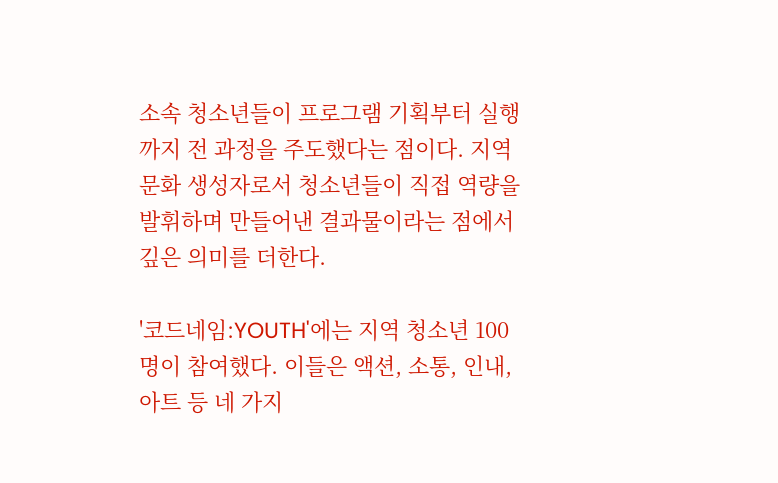소속 청소년들이 프로그램 기획부터 실행까지 전 과정을 주도했다는 점이다. 지역 문화 생성자로서 청소년들이 직접 역량을 발휘하며 만들어낸 결과물이라는 점에서 깊은 의미를 더한다.

'코드네임:YOUTH'에는 지역 청소년 100명이 참여했다. 이들은 액션, 소통, 인내, 아트 등 네 가지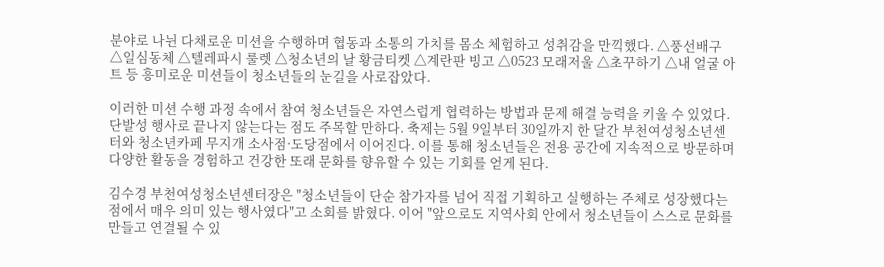분야로 나뉜 다채로운 미션을 수행하며 협동과 소통의 가치를 몸소 체험하고 성취감을 만끽했다. △풍선배구 △일심동체 △텔레파시 룰렛 △청소년의 날 황금티켓 △계란판 빙고 △0523 모래저울 △초꾸하기 △내 얼굴 아트 등 흥미로운 미션들이 청소년들의 눈길을 사로잡았다.

이러한 미션 수행 과정 속에서 참여 청소년들은 자연스럽게 협력하는 방법과 문제 해결 능력을 키울 수 있었다. 단발성 행사로 끝나지 않는다는 점도 주목할 만하다. 축제는 5월 9일부터 30일까지 한 달간 부천여성청소년센터와 청소년카페 무지개 소사점·도당점에서 이어진다. 이를 통해 청소년들은 전용 공간에 지속적으로 방문하며 다양한 활동을 경험하고 건강한 또래 문화를 향유할 수 있는 기회를 얻게 된다.

김수경 부천여성청소년센터장은 "청소년들이 단순 참가자를 넘어 직접 기획하고 실행하는 주체로 성장했다는 점에서 매우 의미 있는 행사였다"고 소회를 밝혔다. 이어 "앞으로도 지역사회 안에서 청소년들이 스스로 문화를 만들고 연결될 수 있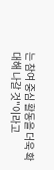는 참여 중심 활동을 더욱 확대해 나갈 것"이라고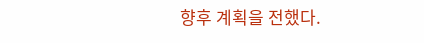향후 계획을 전했다.